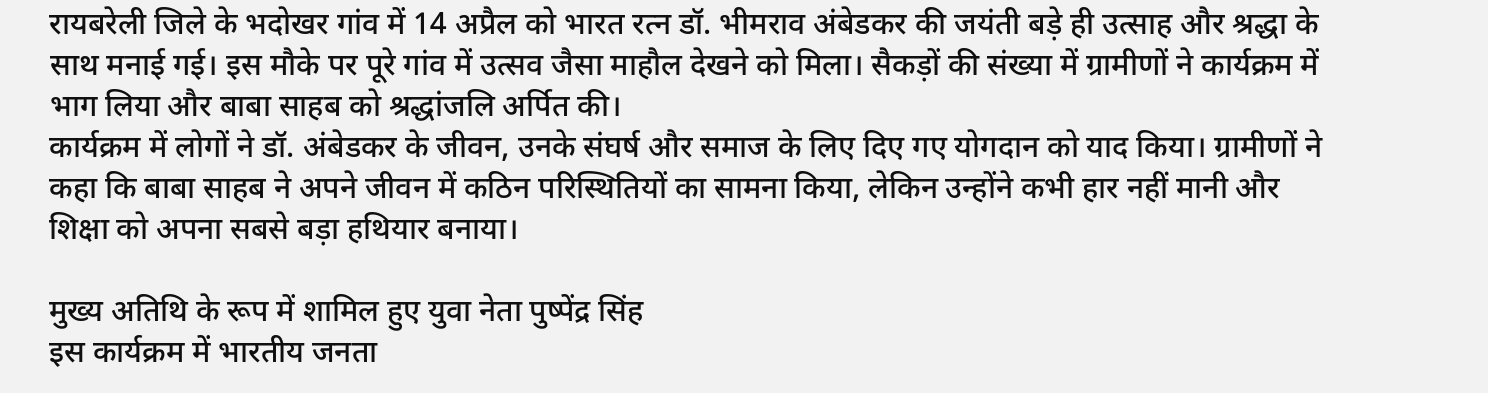रायबरेली जिले के भदोखर गांव में 14 अप्रैल को भारत रत्न डॉ. भीमराव अंबेडकर की जयंती बड़े ही उत्साह और श्रद्धा के साथ मनाई गई। इस मौके पर पूरे गांव में उत्सव जैसा माहौल देखने को मिला। सैकड़ों की संख्या में ग्रामीणों ने कार्यक्रम में भाग लिया और बाबा साहब को श्रद्धांजलि अर्पित की।
कार्यक्रम में लोगों ने डॉ. अंबेडकर के जीवन, उनके संघर्ष और समाज के लिए दिए गए योगदान को याद किया। ग्रामीणों ने कहा कि बाबा साहब ने अपने जीवन में कठिन परिस्थितियों का सामना किया, लेकिन उन्होंने कभी हार नहीं मानी और शिक्षा को अपना सबसे बड़ा हथियार बनाया।

मुख्य अतिथि के रूप में शामिल हुए युवा नेता पुष्पेंद्र सिंह
इस कार्यक्रम में भारतीय जनता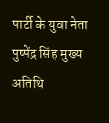पार्टी के युवा नेता पुष्पेंद्र सिंह मुख्य अतिथि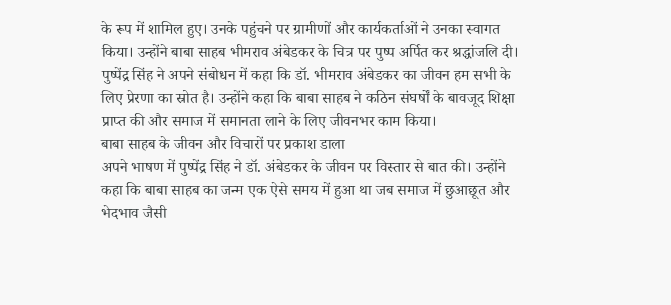के रूप में शामिल हुए। उनके पहुंचने पर ग्रामीणों और कार्यकर्ताओं ने उनका स्वागत किया। उन्होंने बाबा साहब भीमराव अंबेडकर के चित्र पर पुष्प अर्पित कर श्रद्धांजलि दी।
पुष्पेंद्र सिंह ने अपने संबोधन में कहा कि डॉ. भीमराव अंबेडकर का जीवन हम सभी के लिए प्रेरणा का स्रोत है। उन्होंने कहा कि बाबा साहब ने कठिन संघर्षों के बावजूद शिक्षा प्राप्त की और समाज में समानता लाने के लिए जीवनभर काम किया।
बाबा साहब के जीवन और विचारों पर प्रकाश डाला
अपने भाषण में पुष्पेंद्र सिंह ने डॉ. अंबेडकर के जीवन पर विस्तार से बात की। उन्होंने कहा कि बाबा साहब का जन्म एक ऐसे समय में हुआ था जब समाज में छुआछूत और भेदभाव जैसी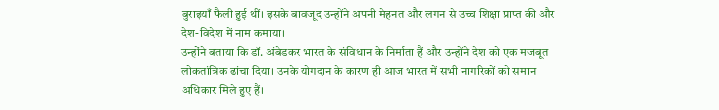बुराइयाँ फैली हुई थीं। इसके बावजूद उन्होंने अपनी मेहनत और लगन से उच्च शिक्षा प्राप्त की और देश-विदेश में नाम कमाया।
उन्होंने बताया कि डॉ. अंबेडकर भारत के संविधान के निर्माता हैं और उन्होंने देश को एक मजबूत लोकतांत्रिक ढांचा दिया। उनके योगदान के कारण ही आज भारत में सभी नागरिकों को समान अधिकार मिले हुए हैं।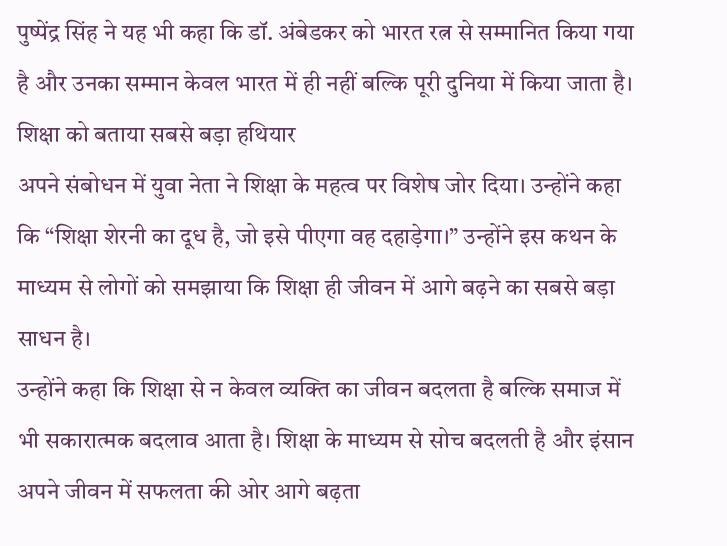पुष्पेंद्र सिंह ने यह भी कहा कि डॉ. अंबेडकर को भारत रत्न से सम्मानित किया गया है और उनका सम्मान केवल भारत में ही नहीं बल्कि पूरी दुनिया में किया जाता है।
शिक्षा को बताया सबसे बड़ा हथियार
अपने संबोधन में युवा नेता ने शिक्षा के महत्व पर विशेष जोर दिया। उन्होंने कहा कि “शिक्षा शेरनी का दूध है, जो इसे पीएगा वह दहाड़ेगा।” उन्होंने इस कथन के माध्यम से लोगों को समझाया कि शिक्षा ही जीवन में आगे बढ़ने का सबसे बड़ा साधन है।
उन्होंने कहा कि शिक्षा से न केवल व्यक्ति का जीवन बदलता है बल्कि समाज में भी सकारात्मक बदलाव आता है। शिक्षा के माध्यम से सोच बदलती है और इंसान अपने जीवन में सफलता की ओर आगे बढ़ता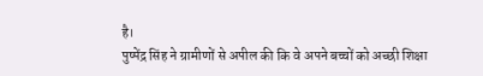है।
पुष्पेंद्र सिंह ने ग्रामीणों से अपील की कि वे अपने बच्चों को अच्छी शिक्षा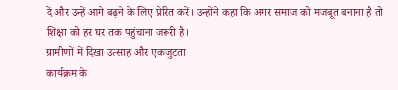दें और उन्हें आगे बढ़ने के लिए प्रेरित करें। उन्होंने कहा कि अगर समाज को मजबूत बनाना है तो शिक्षा को हर घर तक पहुंचाना जरूरी है।
ग्रामीणों में दिखा उत्साह और एकजुटता
कार्यक्रम के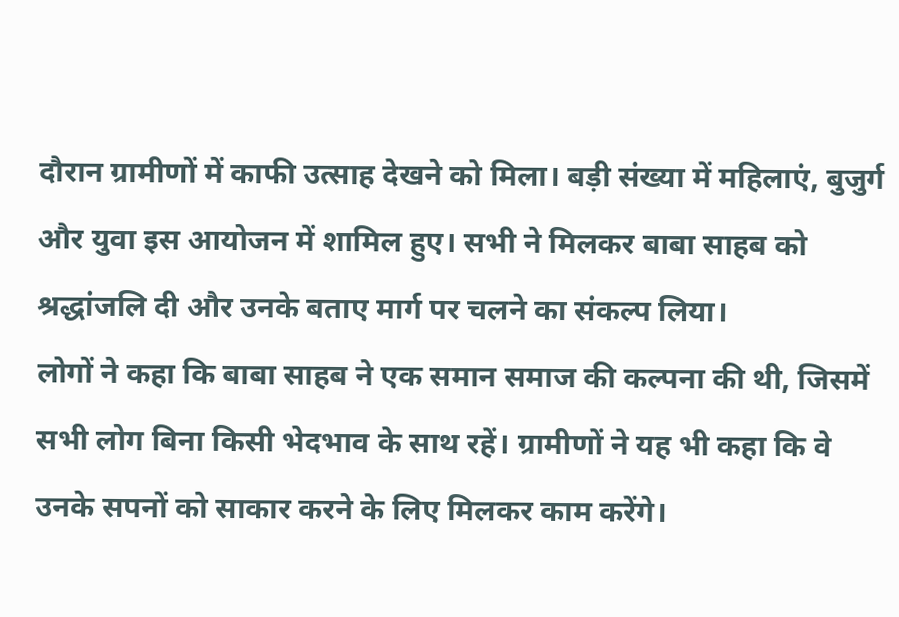दौरान ग्रामीणों में काफी उत्साह देखने को मिला। बड़ी संख्या में महिलाएं, बुजुर्ग और युवा इस आयोजन में शामिल हुए। सभी ने मिलकर बाबा साहब को श्रद्धांजलि दी और उनके बताए मार्ग पर चलने का संकल्प लिया।
लोगों ने कहा कि बाबा साहब ने एक समान समाज की कल्पना की थी, जिसमें सभी लोग बिना किसी भेदभाव के साथ रहें। ग्रामीणों ने यह भी कहा कि वे उनके सपनों को साकार करने के लिए मिलकर काम करेंगे।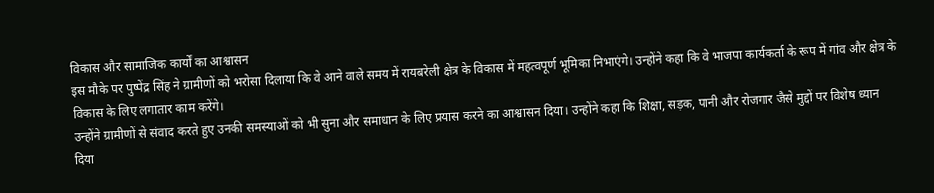विकास और सामाजिक कार्यों का आश्वासन
इस मौके पर पुष्पेंद्र सिंह ने ग्रामीणों को भरोसा दिलाया कि वे आने वाले समय में रायबरेली क्षेत्र के विकास में महत्वपूर्ण भूमिका निभाएंगे। उन्होंने कहा कि वे भाजपा कार्यकर्ता के रूप में गांव और क्षेत्र के विकास के लिए लगातार काम करेंगे।
उन्होंने ग्रामीणों से संवाद करते हुए उनकी समस्याओं को भी सुना और समाधान के लिए प्रयास करने का आश्वासन दिया। उन्होंने कहा कि शिक्षा, सड़क, पानी और रोजगार जैसे मुद्दों पर विशेष ध्यान दिया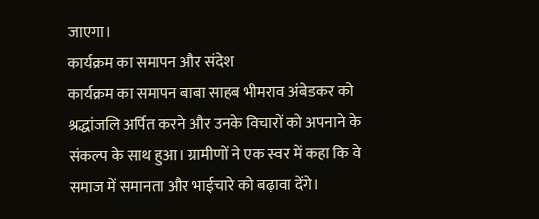जाएगा।
कार्यक्रम का समापन और संदेश
कार्यक्रम का समापन बाबा साहब भीमराव अंबेडकर को श्रद्धांजलि अर्पित करने और उनके विचारों को अपनाने के संकल्प के साथ हुआ। ग्रामीणों ने एक स्वर में कहा कि वे समाज में समानता और भाईचारे को बढ़ावा देंगे।